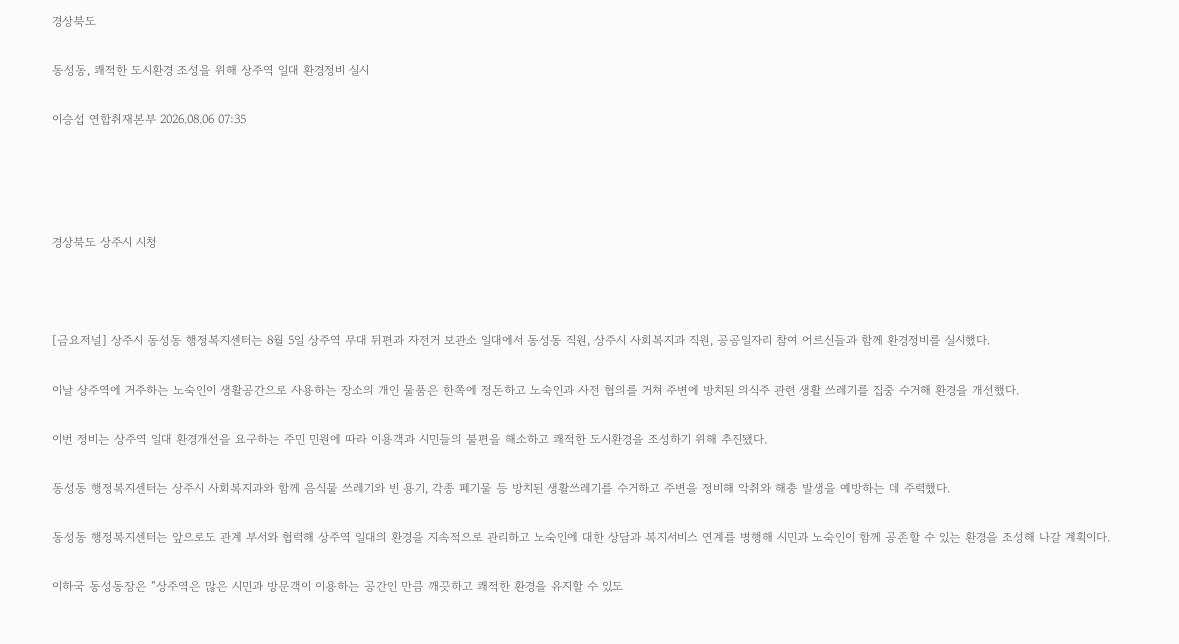경상북도

동성동, 쾌적한 도시환경 조성을 위해 상주역 일대 환경정비 실시

이승섭 연합취재본부 2026.08.06 07:35




경상북도 상주시 시청



[금요저널] 상주시 동성동 행정복지센터는 8월 5일 상주역 무대 뒤편과 자전거 보관소 일대에서 동성동 직원, 상주시 사회복지과 직원, 공공일자리 참여 어르신들과 함께 환경정비를 실시했다.

이날 상주역에 거주하는 노숙인이 생활공간으로 사용하는 장소의 개인 물품은 한쪽에 정돈하고 노숙인과 사전 협의를 거쳐 주변에 방치된 의식주 관련 생활 쓰레기를 집중 수거해 환경을 개선했다.

이번 정비는 상주역 일대 환경개선을 요구하는 주민 민원에 따라 이용객과 시민들의 불편을 해소하고 쾌적한 도시환경을 조성하기 위해 추진됐다.

동성동 행정복지센터는 상주시 사회복지과와 함께 음식물 쓰레기와 빈 용기, 각종 폐기물 등 방치된 생활쓰레기를 수거하고 주변을 정비해 악취와 해충 발생을 예방하는 데 주력했다.

동성동 행정복지센터는 앞으로도 관계 부서와 협력해 상주역 일대의 환경을 지속적으로 관리하고 노숙인에 대한 상담과 복지서비스 연계를 병행해 시민과 노숙인이 함께 공존할 수 있는 환경을 조성해 나갈 계획이다.

이하국 동성동장은 “상주역은 많은 시민과 방문객이 이용하는 공간인 만큼 깨끗하고 쾌적한 환경을 유지할 수 있도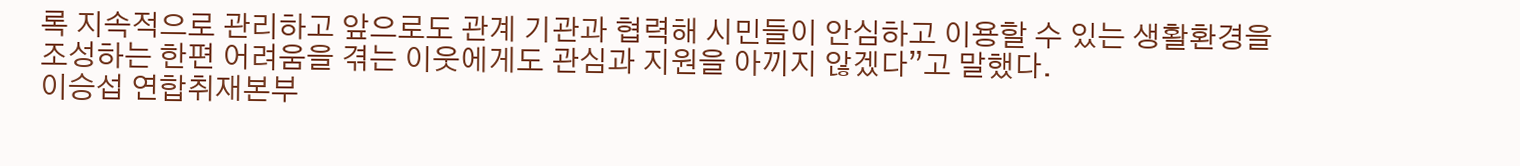록 지속적으로 관리하고 앞으로도 관계 기관과 협력해 시민들이 안심하고 이용할 수 있는 생활환경을 조성하는 한편 어려움을 겪는 이웃에게도 관심과 지원을 아끼지 않겠다”고 말했다.
이승섭 연합취재본부